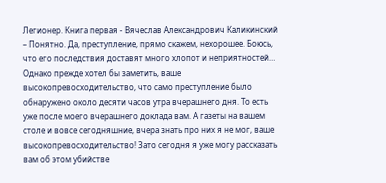Легионер. Книга первая - Вячеслав Александрович Каликинский
– Понятно. Да, преступление, прямо скажем, нехорошее. Боюсь, что его последствия доставят много хлопот и неприятностей… Однако прежде хотел бы заметить, ваше высокопревосходительство, что само преступление было обнаружено около десяти часов утра вчерашнего дня. То есть уже после моего вчерашнего доклада вам. А газеты на вашем столе и вовсе сегодняшние, вчера знать про них я не мог, ваше высокопревосходительство! Зато сегодня я уже могу рассказать вам об этом убийстве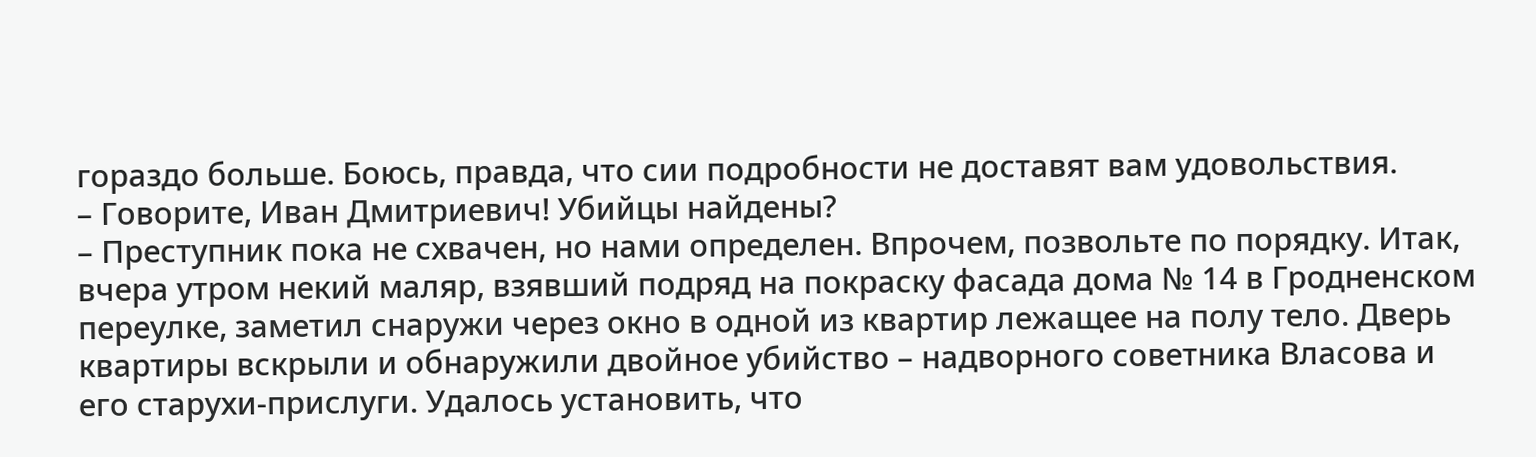гораздо больше. Боюсь, правда, что сии подробности не доставят вам удовольствия.
– Говорите, Иван Дмитриевич! Убийцы найдены?
– Преступник пока не схвачен, но нами определен. Впрочем, позвольте по порядку. Итак, вчера утром некий маляр, взявший подряд на покраску фасада дома № 14 в Гродненском переулке, заметил снаружи через окно в одной из квартир лежащее на полу тело. Дверь квартиры вскрыли и обнаружили двойное убийство – надворного советника Власова и его старухи-прислуги. Удалось установить, что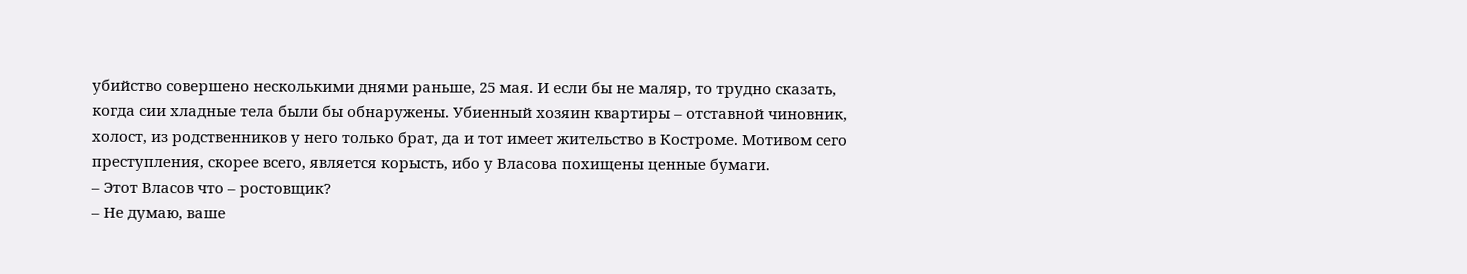убийство совершено несколькими днями раньше, 25 мая. И если бы не маляр, то трудно сказать, когда сии хладные тела были бы обнаружены. Убиенный хозяин квартиры – отставной чиновник, холост, из родственников у него только брат, да и тот имеет жительство в Костроме. Мотивом сего преступления, скорее всего, является корысть, ибо у Власова похищены ценные бумаги.
– Этот Власов что – ростовщик?
– Не думаю, ваше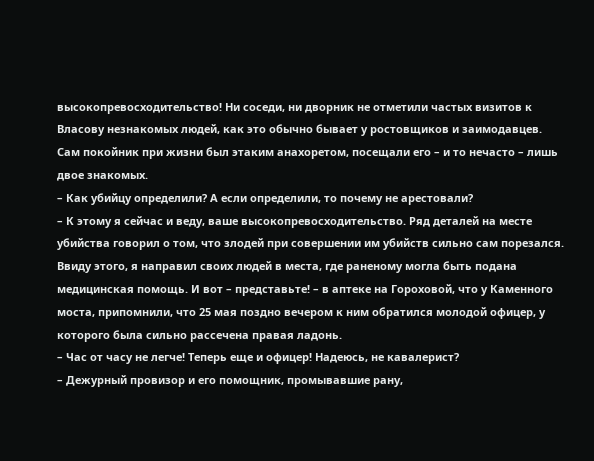высокопревосходительство! Ни соседи, ни дворник не отметили частых визитов к Власову незнакомых людей, как это обычно бывает у ростовщиков и заимодавцев. Сам покойник при жизни был этаким анахоретом, посещали его – и то нечасто – лишь двое знакомых.
– Как убийцу определили? А если определили, то почему не арестовали?
– К этому я сейчас и веду, ваше высокопревосходительство. Ряд деталей на месте убийства говорил о том, что злодей при совершении им убийств сильно сам порезался. Ввиду этого, я направил своих людей в места, где раненому могла быть подана медицинская помощь. И вот – представьте! – в аптеке на Гороховой, что у Каменного моста, припомнили, что 25 мая поздно вечером к ним обратился молодой офицер, у которого была сильно рассечена правая ладонь.
– Час от часу не легче! Теперь еще и офицер! Надеюсь, не кавалерист?
– Дежурный провизор и его помощник, промывавшие рану,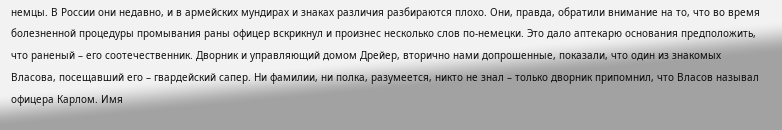немцы. В России они недавно, и в армейских мундирах и знаках различия разбираются плохо. Они, правда, обратили внимание на то, что во время болезненной процедуры промывания раны офицер вскрикнул и произнес несколько слов по-немецки. Это дало аптекарю основания предположить, что раненый – его соотечественник. Дворник и управляющий домом Дрейер, вторично нами допрошенные, показали, что один из знакомых Власова, посещавший его – гвардейский сапер. Ни фамилии, ни полка, разумеется, никто не знал – только дворник припомнил, что Власов называл офицера Карлом. Имя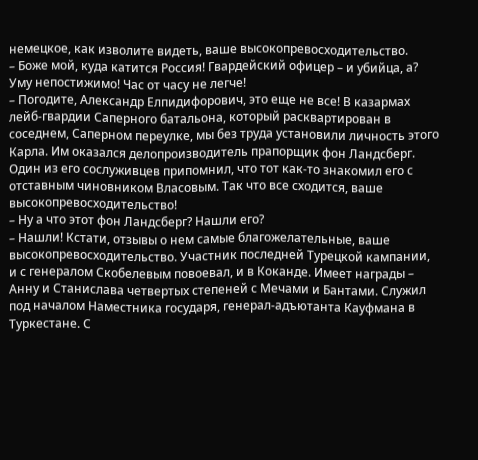немецкое, как изволите видеть, ваше высокопревосходительство.
– Боже мой, куда катится Россия! Гвардейский офицер – и убийца, а? Уму непостижимо! Час от часу не легче!
– Погодите, Александр Елпидифорович, это еще не все! В казармах лейб-гвардии Саперного батальона, который расквартирован в соседнем, Саперном переулке, мы без труда установили личность этого Карла. Им оказался делопроизводитель прапорщик фон Ландсберг. Один из его сослуживцев припомнил, что тот как-то знакомил его с отставным чиновником Власовым. Так что все сходится, ваше высокопревосходительство!
– Ну а что этот фон Ландсберг? Нашли его?
– Нашли! Кстати, отзывы о нем самые благожелательные, ваше высокопревосходительство. Участник последней Турецкой кампании, и с генералом Скобелевым повоевал, и в Коканде. Имеет награды – Анну и Станислава четвертых степеней с Мечами и Бантами. Служил под началом Наместника государя, генерал-адъютанта Кауфмана в Туркестане. С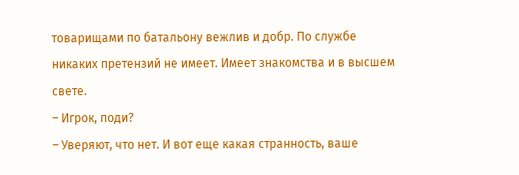товарищами по батальону вежлив и добр. По службе никаких претензий не имеет. Имеет знакомства и в высшем свете.
– Игрок, поди?
– Уверяют, что нет. И вот еще какая странность, ваше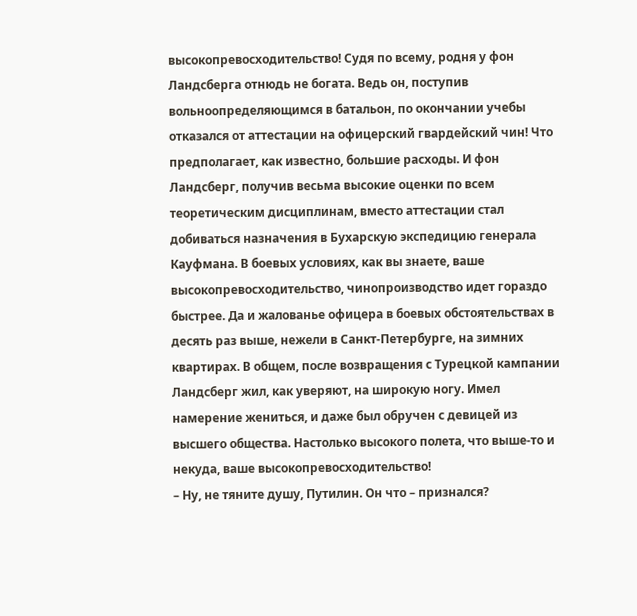высокопревосходительство! Судя по всему, родня у фон Ландсберга отнюдь не богата. Ведь он, поступив вольноопределяющимся в батальон, по окончании учебы отказался от аттестации на офицерский гвардейский чин! Что предполагает, как известно, большие расходы. И фон Ландсберг, получив весьма высокие оценки по всем теоретическим дисциплинам, вместо аттестации стал добиваться назначения в Бухарскую экспедицию генерала Кауфмана. В боевых условиях, как вы знаете, ваше высокопревосходительство, чинопроизводство идет гораздо быстрее. Да и жалованье офицера в боевых обстоятельствах в десять раз выше, нежели в Санкт-Петербурге, на зимних квартирах. В общем, после возвращения с Турецкой кампании Ландсберг жил, как уверяют, на широкую ногу. Имел намерение жениться, и даже был обручен с девицей из высшего общества. Настолько высокого полета, что выше-то и некуда, ваше высокопревосходительство!
– Ну, не тяните душу, Путилин. Он что – признался?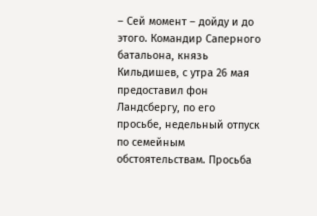– Сей момент – дойду и до этого. Командир Саперного батальона, князь Кильдишев, с утра 26 мая предоставил фон Ландсбергу, по его просьбе, недельный отпуск по семейным обстоятельствам. Просьба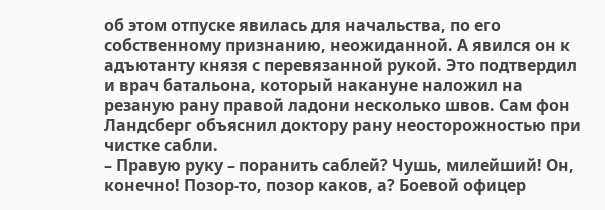об этом отпуске явилась для начальства, по его собственному признанию, неожиданной. А явился он к адъютанту князя с перевязанной рукой. Это подтвердил и врач батальона, который накануне наложил на резаную рану правой ладони несколько швов. Сам фон Ландсберг объяснил доктору рану неосторожностью при чистке сабли.
– Правую руку – поранить саблей? Чушь, милейший! Он, конечно! Позор-то, позор каков, а? Боевой офицер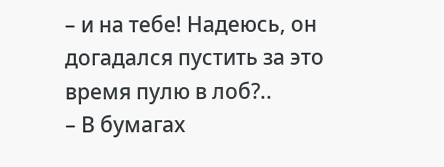– и на тебе! Надеюсь, он догадался пустить за это время пулю в лоб?..
– В бумагах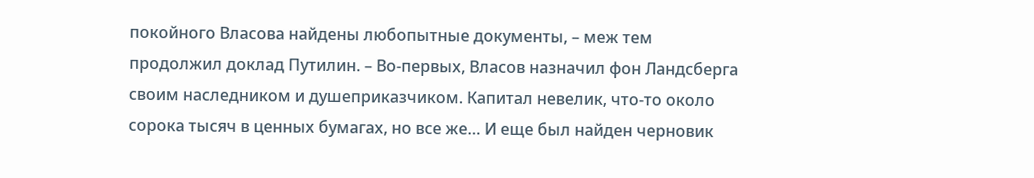покойного Власова найдены любопытные документы, – меж тем продолжил доклад Путилин. – Во-первых, Власов назначил фон Ландсберга своим наследником и душеприказчиком. Капитал невелик, что-то около сорока тысяч в ценных бумагах, но все же… И еще был найден черновик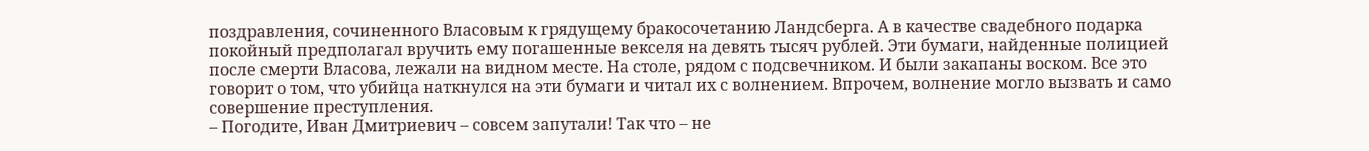поздравления, сочиненного Власовым к грядущему бракосочетанию Ландсберга. А в качестве свадебного подарка покойный предполагал вручить ему погашенные векселя на девять тысяч рублей. Эти бумаги, найденные полицией после смерти Власова, лежали на видном месте. На столе, рядом с подсвечником. И были закапаны воском. Все это говорит о том, что убийца наткнулся на эти бумаги и читал их с волнением. Впрочем, волнение могло вызвать и само совершение преступления.
– Погодите, Иван Дмитриевич – совсем запутали! Так что – не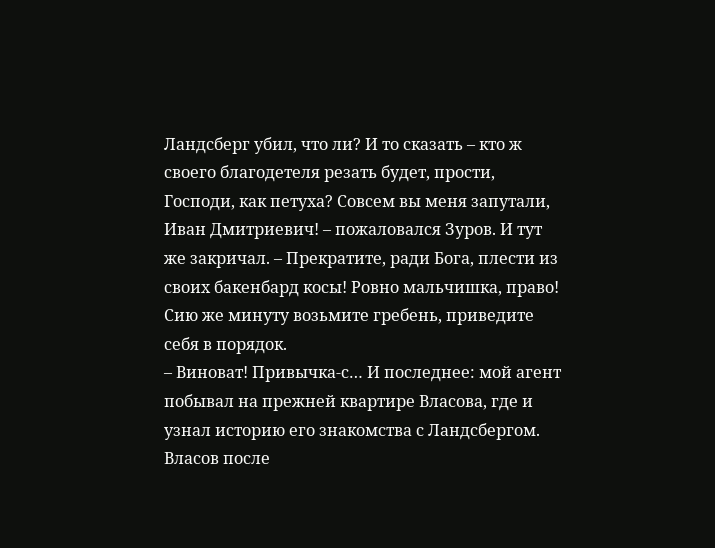Ландсберг убил, что ли? И то сказать – кто ж своего благодетеля резать будет, прости, Господи, как петуха? Совсем вы меня запутали, Иван Дмитриевич! – пожаловался Зуров. И тут же закричал. – Прекратите, ради Бога, плести из своих бакенбард косы! Ровно мальчишка, право! Сию же минуту возьмите гребень, приведите себя в порядок.
– Виноват! Привычка-с… И последнее: мой агент побывал на прежней квартире Власова, где и узнал историю его знакомства с Ландсбергом. Власов после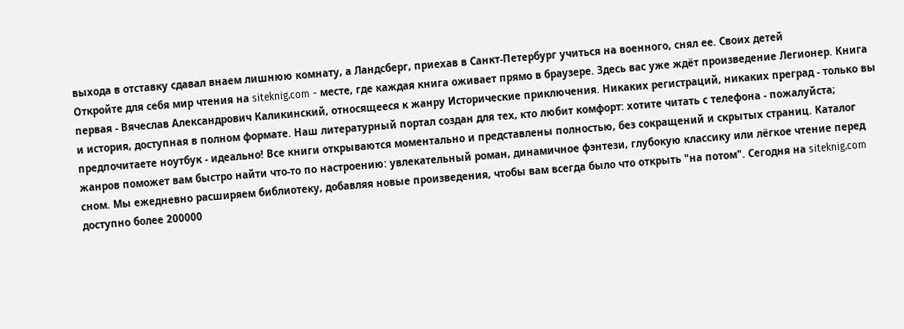выхода в отставку сдавал внаем лишнюю комнату, а Ландсберг, приехав в Санкт-Петербург учиться на военного, снял ее. Своих детей
Откройте для себя мир чтения на siteknig.com - месте, где каждая книга оживает прямо в браузере. Здесь вас уже ждёт произведение Легионер. Книга первая - Вячеслав Александрович Каликинский, относящееся к жанру Исторические приключения. Никаких регистраций, никаких преград - только вы и история, доступная в полном формате. Наш литературный портал создан для тех, кто любит комфорт: хотите читать с телефона - пожалуйста; предпочитаете ноутбук - идеально! Все книги открываются моментально и представлены полностью, без сокращений и скрытых страниц. Каталог жанров поможет вам быстро найти что-то по настроению: увлекательный роман, динамичное фэнтези, глубокую классику или лёгкое чтение перед сном. Мы ежедневно расширяем библиотеку, добавляя новые произведения, чтобы вам всегда было что открыть "на потом". Сегодня на siteknig.com доступно более 200000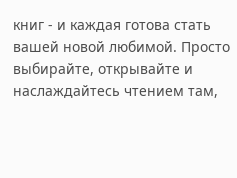книг - и каждая готова стать вашей новой любимой. Просто выбирайте, открывайте и наслаждайтесь чтением там,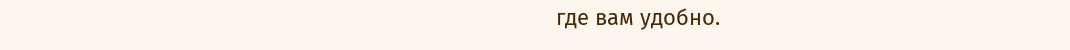где вам удобно.